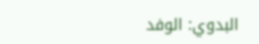البدوي: الوفد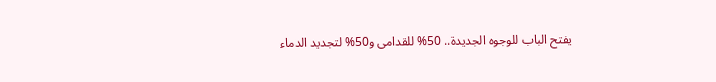يفتح الباب للوجوه الجديدة.. 50% للقدامى و50% لتجديد الدماء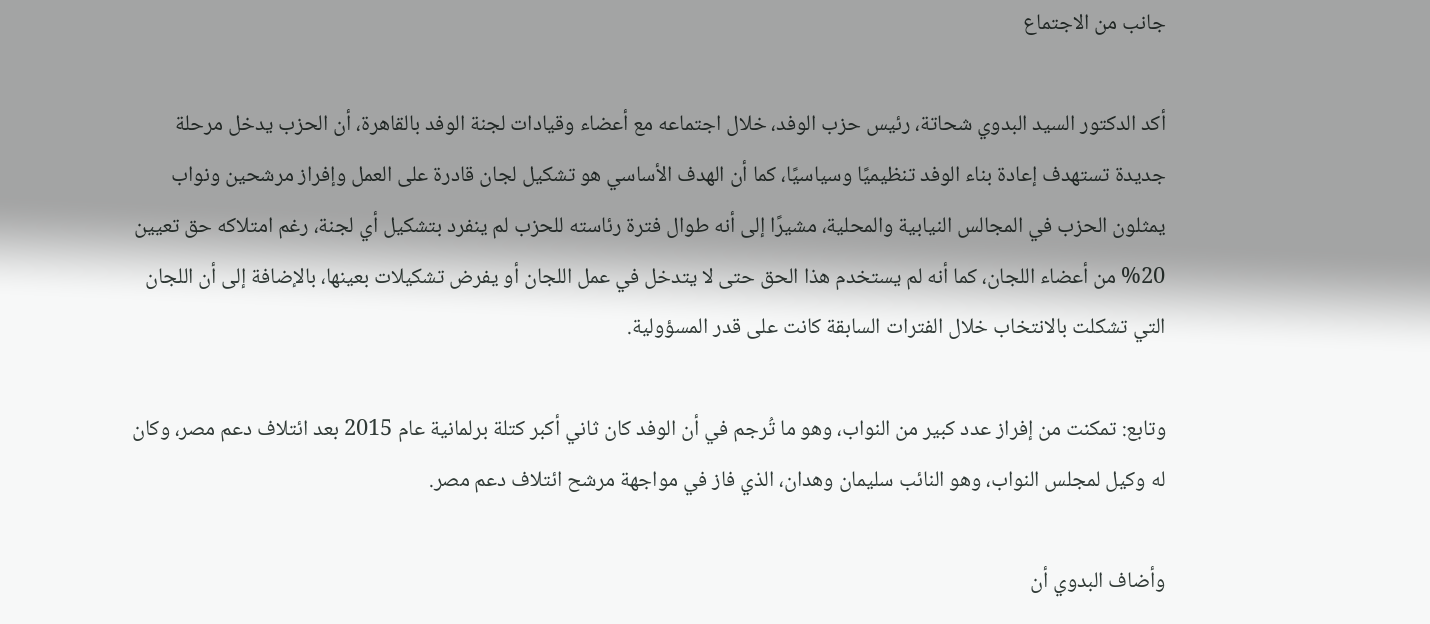جانب من الاجتماع

أكد الدكتور السيد البدوي شحاتة، رئيس حزب الوفد، خلال اجتماعه مع أعضاء وقيادات لجنة الوفد بالقاهرة، أن الحزب يدخل مرحلة جديدة تستهدف إعادة بناء الوفد تنظيميًا وسياسيًا، كما أن الهدف الأساسي هو تشكيل لجان قادرة على العمل وإفراز مرشحين ونواب يمثلون الحزب في المجالس النيابية والمحلية، مشيرًا إلى أنه طوال فترة رئاسته للحزب لم ينفرد بتشكيل أي لجنة، رغم امتلاكه حق تعيين 20% من أعضاء اللجان، كما أنه لم يستخدم هذا الحق حتى لا يتدخل في عمل اللجان أو يفرض تشكيلات بعينها، بالإضافة إلى أن اللجان التي تشكلت بالانتخاب خلال الفترات السابقة كانت على قدر المسؤولية.

وتابع: تمكنت من إفراز عدد كبير من النواب، وهو ما تُرجم في أن الوفد كان ثاني أكبر كتلة برلمانية عام 2015 بعد ائتلاف دعم مصر، وكان له وكيل لمجلس النواب، وهو النائب سليمان وهدان، الذي فاز في مواجهة مرشح ائتلاف دعم مصر.

وأضاف البدوي أن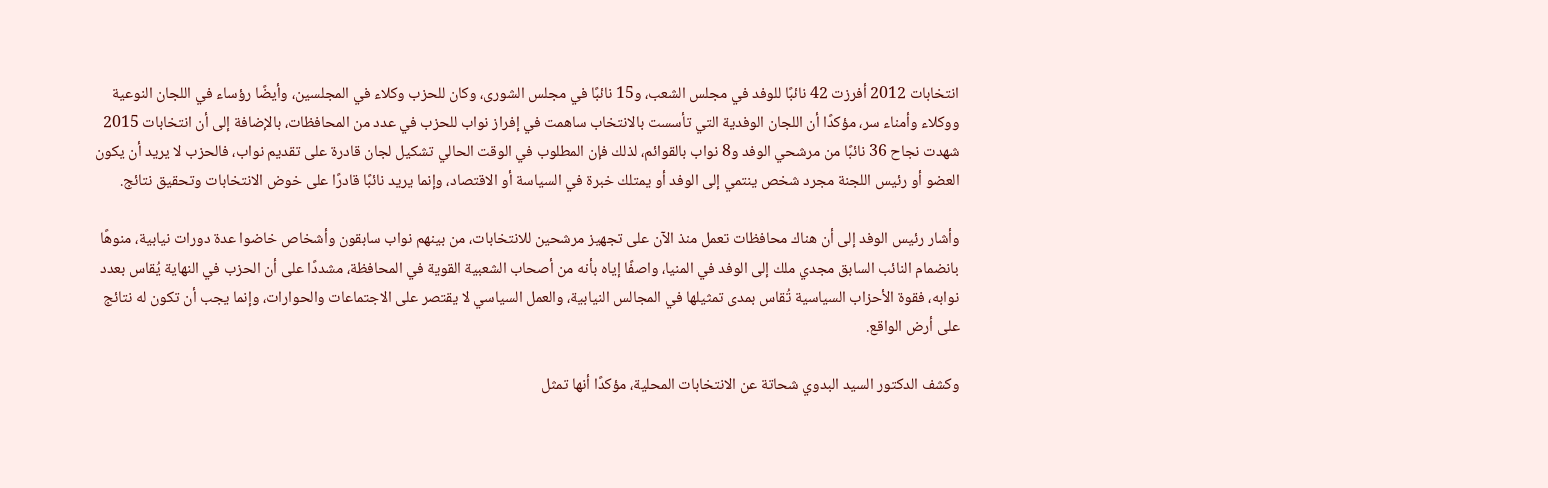انتخابات 2012 أفرزت 42 نائبًا للوفد في مجلس الشعب، و15 نائبًا في مجلس الشورى، وكان للحزب وكلاء في المجلسين، وأيضًا رؤساء في اللجان النوعية ووكلاء وأمناء سر، مؤكدًا أن اللجان الوفدية التي تأسست بالانتخاب ساهمت في إفراز نواب للحزب في عدد من المحافظات، بالإضافة إلى أن انتخابات 2015 شهدت نجاح 36 نائبًا من مرشحي الوفد و8 نواب بالقوائم، لذلك فإن المطلوب في الوقت الحالي تشكيل لجان قادرة على تقديم نواب، فالحزب لا يريد أن يكون العضو أو رئيس اللجنة مجرد شخص ينتمي إلى الوفد أو يمتلك خبرة في السياسة أو الاقتصاد، وإنما يريد نائبًا قادرًا على خوض الانتخابات وتحقيق نتائج.

وأشار رئيس الوفد إلى أن هناك محافظات تعمل منذ الآن على تجهيز مرشحين للانتخابات، من بينهم نواب سابقون وأشخاص خاضوا عدة دورات نيابية، منوهًا بانضمام النائب السابق مجدي ملك إلى الوفد في المنيا، واصفًا إياه بأنه من أصحاب الشعبية القوية في المحافظة، مشددًا على أن الحزب في النهاية يُقاس بعدد نوابه، فقوة الأحزاب السياسية تُقاس بمدى تمثيلها في المجالس النيابية، والعمل السياسي لا يقتصر على الاجتماعات والحوارات، وإنما يجب أن تكون له نتائج على أرض الواقع.

وكشف الدكتور السيد البدوي شحاتة عن الانتخابات المحلية، مؤكدًا أنها تمثل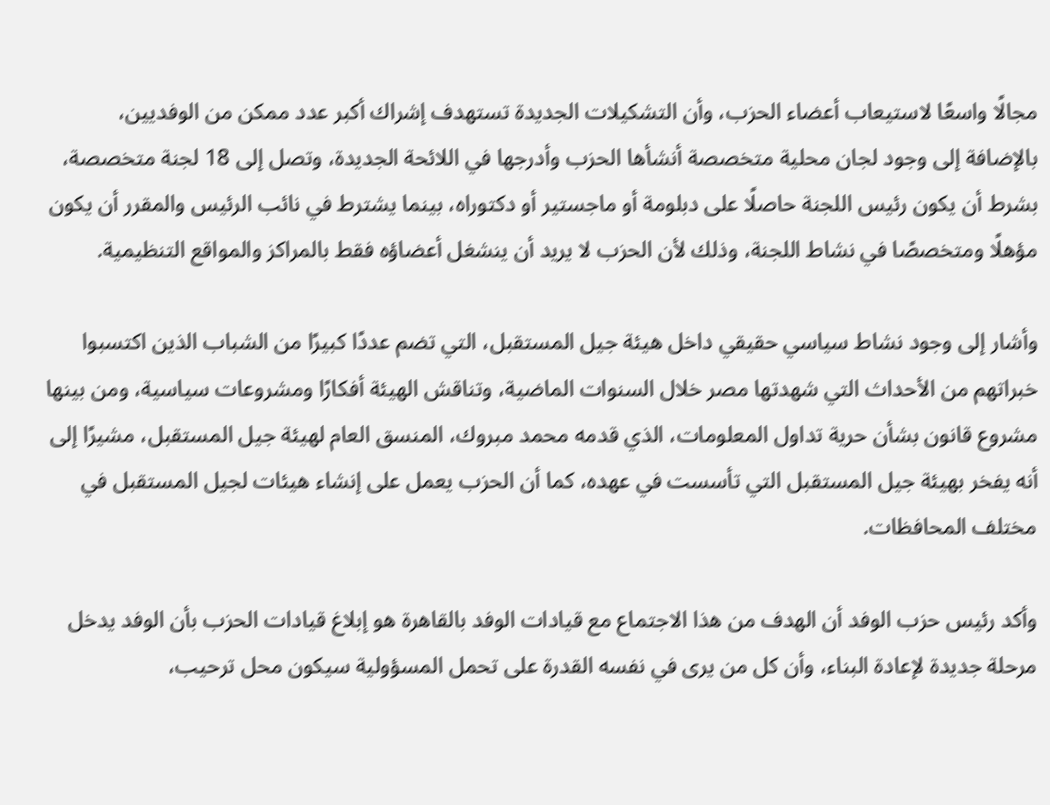مجالًا واسعًا لاستيعاب أعضاء الحزب، وأن التشكيلات الجديدة تستهدف إشراك أكبر عدد ممكن من الوفديين، بالإضافة إلى وجود لجان محلية متخصصة أنشأها الحزب وأدرجها في اللائحة الجديدة، وتصل إلى 18 لجنة متخصصة، بشرط أن يكون رئيس اللجنة حاصلًا على دبلومة أو ماجستير أو دكتوراه، بينما يشترط في نائب الرئيس والمقرر أن يكون مؤهلًا ومتخصصًا في نشاط اللجنة، وذلك لأن الحزب لا يريد أن ينشغل أعضاؤه فقط بالمراكز والمواقع التنظيمية.

وأشار إلى وجود نشاط سياسي حقيقي داخل هيئة جيل المستقبل، التي تضم عددًا كبيرًا من الشباب الذين اكتسبوا خبراتهم من الأحداث التي شهدتها مصر خلال السنوات الماضية، وتناقش الهيئة أفكارًا ومشروعات سياسية، ومن بينها مشروع قانون بشأن حرية تداول المعلومات، الذي قدمه محمد مبروك، المنسق العام لهيئة جيل المستقبل، مشيرًا إلى أنه يفخر بهيئة جيل المستقبل التي تأسست في عهده، كما أن الحزب يعمل على إنشاء هيئات لجيل المستقبل في مختلف المحافظات.

وأكد رئيس حزب الوفد أن الهدف من هذا الاجتماع مع قيادات الوفد بالقاهرة هو إبلاغ قيادات الحزب بأن الوفد يدخل مرحلة جديدة لإعادة البناء، وأن كل من يرى في نفسه القدرة على تحمل المسؤولية سيكون محل ترحيب،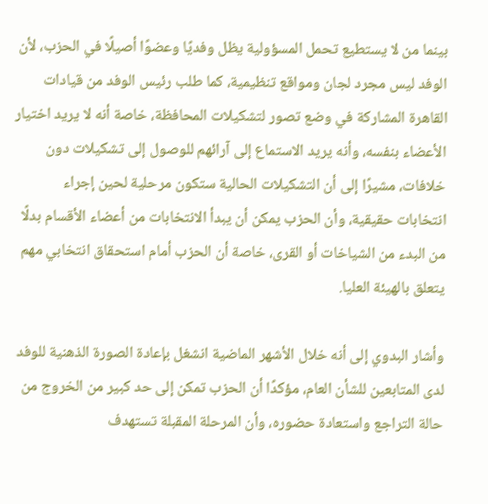بينما من لا يستطيع تحمل المسؤولية يظل وفديًا وعضوًا أصيلًا في الحزب، لأن الوفد ليس مجرد لجان ومواقع تنظيمية، كما طلب رئيس الوفد من قيادات القاهرة المشاركة في وضع تصور لتشكيلات المحافظة، خاصة أنه لا يريد اختيار الأعضاء بنفسه، وأنه يريد الاستماع إلى آرائهم للوصول إلى تشكيلات دون خلافات، مشيرًا إلى أن التشكيلات الحالية ستكون مرحلية لحين إجراء انتخابات حقيقية، وأن الحزب يمكن أن يبدأ الانتخابات من أعضاء الأقسام بدلًا من البدء من الشياخات أو القرى، خاصة أن الحزب أمام استحقاق انتخابي مهم يتعلق بالهيئة العليا.

وأشار البدوي إلى أنه خلال الأشهر الماضية انشغل بإعادة الصورة الذهنية للوفد لدى المتابعين للشأن العام، مؤكدًا أن الحزب تمكن إلى حد كبير من الخروج من حالة التراجع واستعادة حضوره، وأن المرحلة المقبلة تستهدف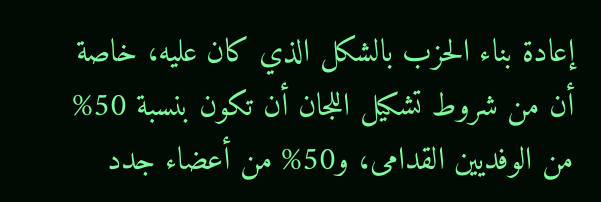إعادة بناء الحزب بالشكل الذي كان عليه، خاصة أن من شروط تشكيل اللجان أن تكون بنسبة 50% من الوفديين القدامى، و50% من أعضاء جدد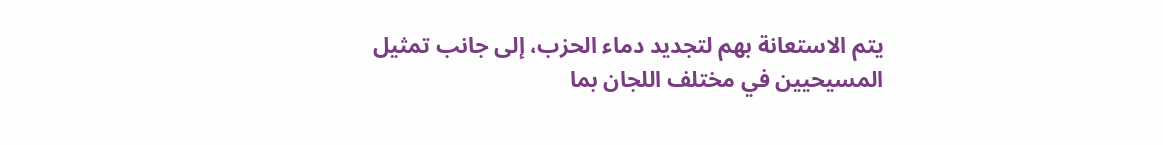يتم الاستعانة بهم لتجديد دماء الحزب، إلى جانب تمثيل المسيحيين في مختلف اللجان بما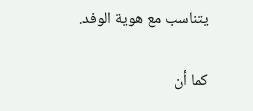يتناسب مع هوية الوفد.

كما أن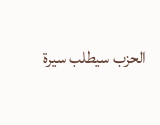الحزب سيطلب سيرة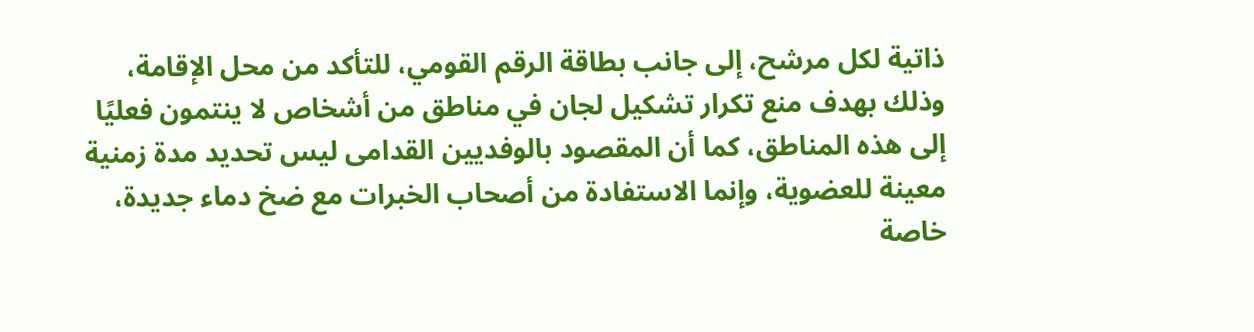ذاتية لكل مرشح، إلى جانب بطاقة الرقم القومي، للتأكد من محل الإقامة، وذلك بهدف منع تكرار تشكيل لجان في مناطق من أشخاص لا ينتمون فعليًا إلى هذه المناطق، كما أن المقصود بالوفديين القدامى ليس تحديد مدة زمنية معينة للعضوية، وإنما الاستفادة من أصحاب الخبرات مع ضخ دماء جديدة، خاصة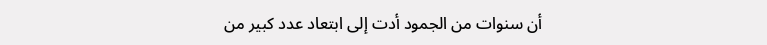أن سنوات من الجمود أدت إلى ابتعاد عدد كبير من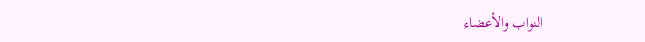النواب والأعضاء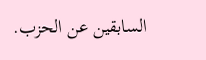السابقين عن الحزب.